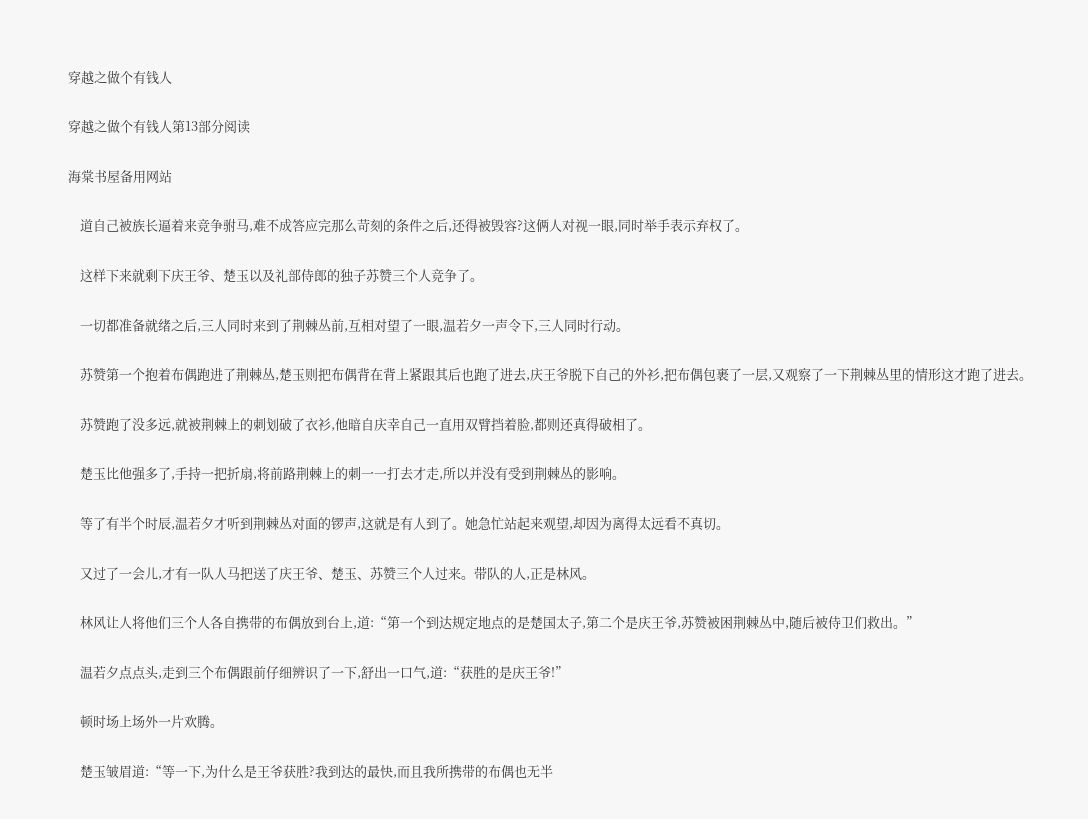穿越之做个有钱人

穿越之做个有钱人第13部分阅读

海棠书屋备用网站

    道自己被族长逼着来竞争驸马,难不成答应完那么苛刻的条件之后,还得被毁容?这俩人对视一眼,同时举手表示弃权了。

    这样下来就剩下庆王爷、楚玉以及礼部侍郎的独子苏赞三个人竞争了。

    一切都准备就绪之后,三人同时来到了荆棘丛前,互相对望了一眼,温若夕一声令下,三人同时行动。

    苏赞第一个抱着布偶跑进了荆棘丛,楚玉则把布偶背在背上紧跟其后也跑了进去,庆王爷脱下自己的外衫,把布偶包裹了一层,又观察了一下荆棘丛里的情形这才跑了进去。

    苏赞跑了没多远,就被荆棘上的刺划破了衣衫,他暗自庆幸自己一直用双臂挡着脸,都则还真得破相了。

    楚玉比他强多了,手持一把折扇,将前路荆棘上的刺一一打去才走,所以并没有受到荆棘丛的影响。

    等了有半个时辰,温若夕才听到荆棘丛对面的锣声,这就是有人到了。她急忙站起来观望,却因为离得太远看不真切。

    又过了一会儿,才有一队人马把送了庆王爷、楚玉、苏赞三个人过来。带队的人,正是林风。

    林风让人将他们三个人各自携带的布偶放到台上,道:“第一个到达规定地点的是楚国太子,第二个是庆王爷,苏赞被困荆棘丛中,随后被侍卫们救出。”

    温若夕点点头,走到三个布偶跟前仔细辨识了一下,舒出一口气,道:“获胜的是庆王爷!”

    顿时场上场外一片欢腾。

    楚玉皱眉道:“等一下,为什么是王爷获胜?我到达的最快,而且我所携带的布偶也无半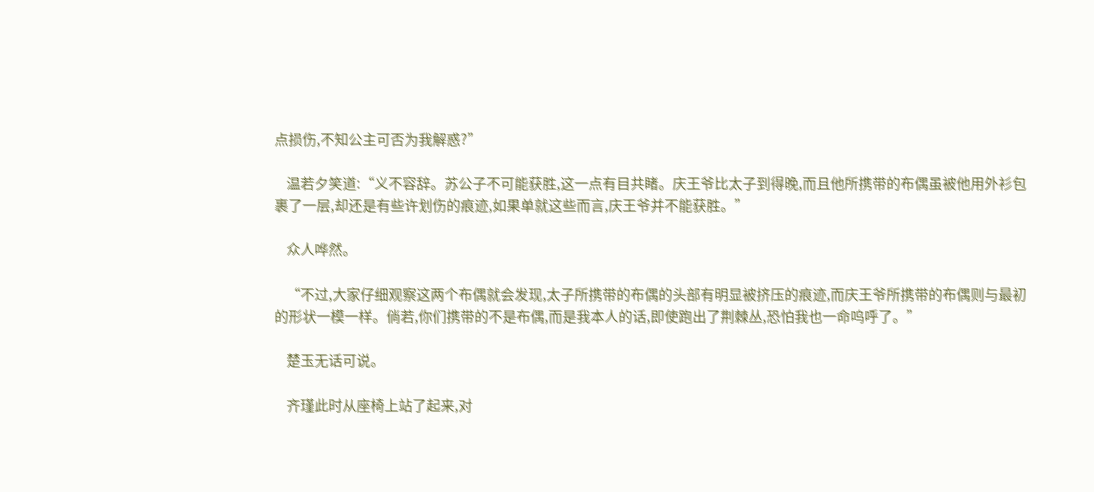点损伤,不知公主可否为我解惑?”

    温若夕笑道:“义不容辞。苏公子不可能获胜,这一点有目共睹。庆王爷比太子到得晚,而且他所携带的布偶虽被他用外衫包裹了一层,却还是有些许划伤的痕迹,如果单就这些而言,庆王爷并不能获胜。”

    众人哗然。

    “不过,大家仔细观察这两个布偶就会发现,太子所携带的布偶的头部有明显被挤压的痕迹,而庆王爷所携带的布偶则与最初的形状一模一样。倘若,你们携带的不是布偶,而是我本人的话,即使跑出了荆棘丛,恐怕我也一命呜呼了。”

    楚玉无话可说。

    齐瑾此时从座椅上站了起来,对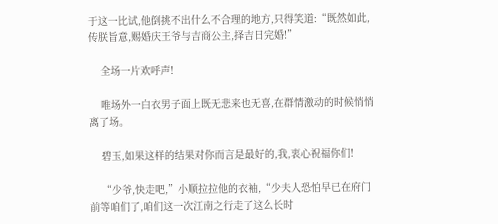于这一比试,他倒挑不出什么不合理的地方,只得笑道:“既然如此,传朕旨意,赐婚庆王爷与吉商公主,择吉日完婚!”

    全场一片欢呼声!

    唯场外一白衣男子面上既无悲来也无喜,在群情激动的时候悄悄离了场。

    碧玉,如果这样的结果对你而言是最好的,我,衷心祝福你们!

    “少爷,快走吧,”小顺拉拉他的衣袖,“少夫人恐怕早已在府门前等咱们了,咱们这一次江南之行走了这么长时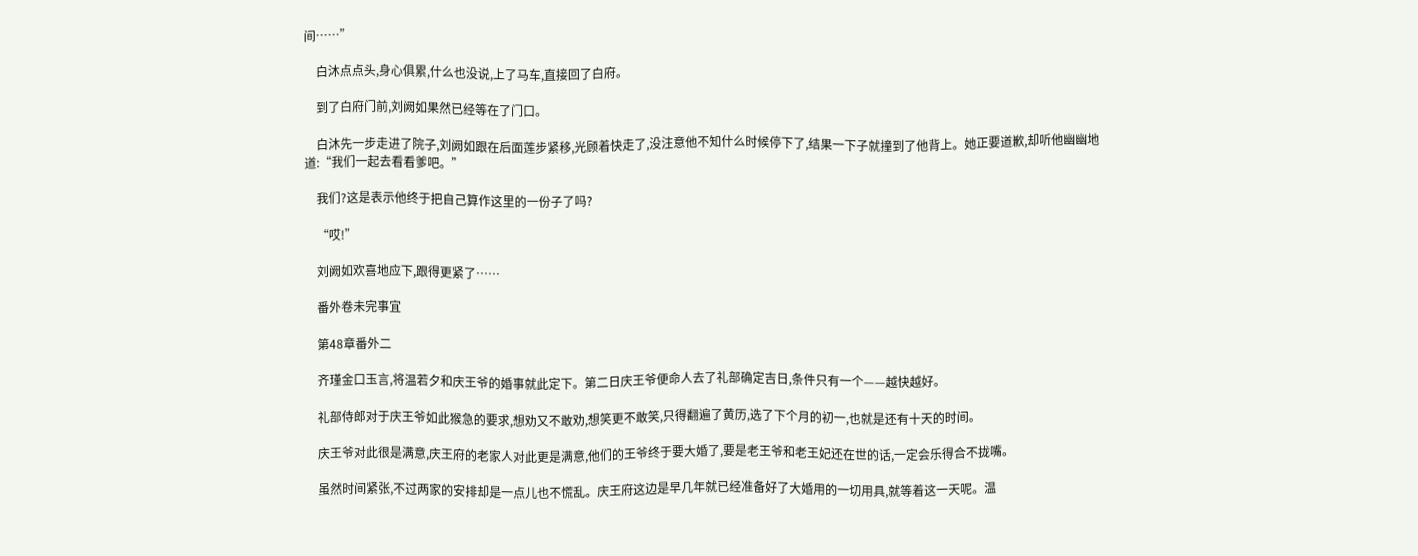间……”

    白沐点点头,身心俱累,什么也没说,上了马车,直接回了白府。

    到了白府门前,刘阙如果然已经等在了门口。

    白沐先一步走进了院子,刘阙如跟在后面莲步紧移,光顾着快走了,没注意他不知什么时候停下了,结果一下子就撞到了他背上。她正要道歉,却听他幽幽地道:“我们一起去看看爹吧。”

    我们?这是表示他终于把自己算作这里的一份子了吗?

    “哎!”

    刘阙如欢喜地应下,跟得更紧了……

    番外卷未完事宜

    第48章番外二

    齐瑾金口玉言,将温若夕和庆王爷的婚事就此定下。第二日庆王爷便命人去了礼部确定吉日,条件只有一个——越快越好。

    礼部侍郎对于庆王爷如此猴急的要求,想劝又不敢劝,想笑更不敢笑,只得翻遍了黄历,选了下个月的初一,也就是还有十天的时间。

    庆王爷对此很是满意,庆王府的老家人对此更是满意,他们的王爷终于要大婚了,要是老王爷和老王妃还在世的话,一定会乐得合不拢嘴。

    虽然时间紧张,不过两家的安排却是一点儿也不慌乱。庆王府这边是早几年就已经准备好了大婚用的一切用具,就等着这一天呢。温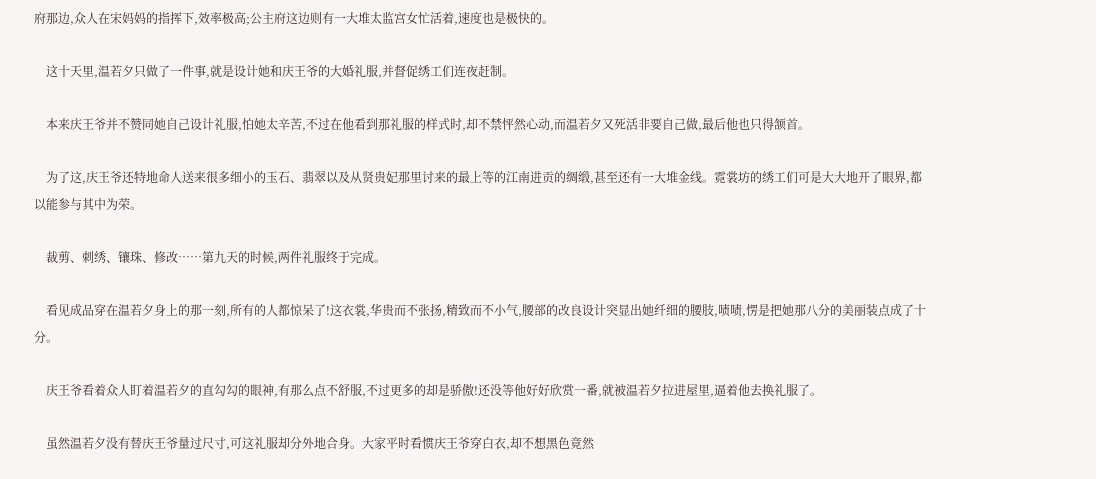府那边,众人在宋妈妈的指挥下,效率极高;公主府这边则有一大堆太监宫女忙活着,速度也是极快的。

    这十天里,温若夕只做了一件事,就是设计她和庆王爷的大婚礼服,并督促绣工们连夜赶制。

    本来庆王爷并不赞同她自己设计礼服,怕她太辛苦,不过在他看到那礼服的样式时,却不禁怦然心动,而温若夕又死活非要自己做,最后他也只得颔首。

    为了这,庆王爷还特地命人送来很多细小的玉石、翡翠以及从贤贵妃那里讨来的最上等的江南进贡的绸缎,甚至还有一大堆金线。霓裳坊的绣工们可是大大地开了眼界,都以能参与其中为荣。

    裁剪、刺绣、镶珠、修改……第九天的时候,两件礼服终于完成。

    看见成品穿在温若夕身上的那一刻,所有的人都惊呆了!这衣裳,华贵而不张扬,精致而不小气,腰部的改良设计突显出她纤细的腰肢,啧啧,愣是把她那八分的美丽装点成了十分。

    庆王爷看着众人盯着温若夕的直勾勾的眼神,有那么点不舒服,不过更多的却是骄傲!还没等他好好欣赏一番,就被温若夕拉进屋里,逼着他去换礼服了。

    虽然温若夕没有替庆王爷量过尺寸,可这礼服却分外地合身。大家平时看惯庆王爷穿白衣,却不想黑色竟然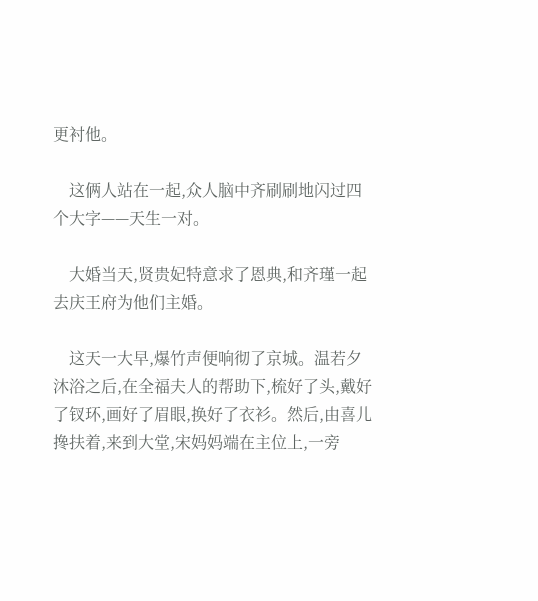更衬他。

    这俩人站在一起,众人脑中齐刷刷地闪过四个大字——天生一对。

    大婚当天,贤贵妃特意求了恩典,和齐瑾一起去庆王府为他们主婚。

    这天一大早,爆竹声便响彻了京城。温若夕沐浴之后,在全福夫人的帮助下,梳好了头,戴好了钗环,画好了眉眼,换好了衣衫。然后,由喜儿搀扶着,来到大堂,宋妈妈端在主位上,一旁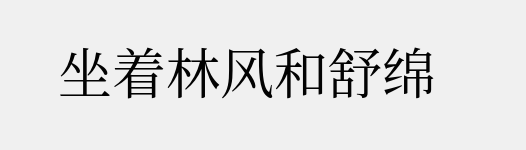坐着林风和舒绵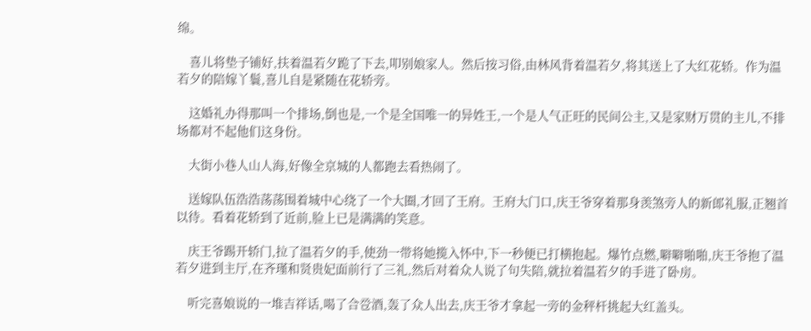绵。

    喜儿将垫子铺好,扶着温若夕跪了下去,叩别娘家人。然后按习俗,由林风背着温若夕,将其送上了大红花轿。作为温若夕的陪嫁丫鬟,喜儿自是紧随在花轿旁。

    这婚礼办得那叫一个排场,倒也是,一个是全国唯一的异姓王,一个是人气正旺的民间公主,又是家财万贯的主儿,不排场都对不起他们这身份。

    大街小巷人山人海,好像全京城的人都跑去看热闹了。

    送嫁队伍浩浩荡荡围着城中心绕了一个大圈,才回了王府。王府大门口,庆王爷穿着那身羡煞旁人的新郎礼服,正翘首以待。看着花轿到了近前,脸上已是满满的笑意。

    庆王爷踢开轿门,拉了温若夕的手,使劲一带将她揽入怀中,下一秒便已打横抱起。爆竹点燃,噼噼啪啪,庆王爷抱了温若夕进到主厅,在齐瑾和贤贵妃面前行了三礼,然后对着众人说了句失陪,就拉着温若夕的手进了卧房。

    听完喜娘说的一堆吉祥话,喝了合卺酒,轰了众人出去,庆王爷才拿起一旁的金秤杆挑起大红盖头。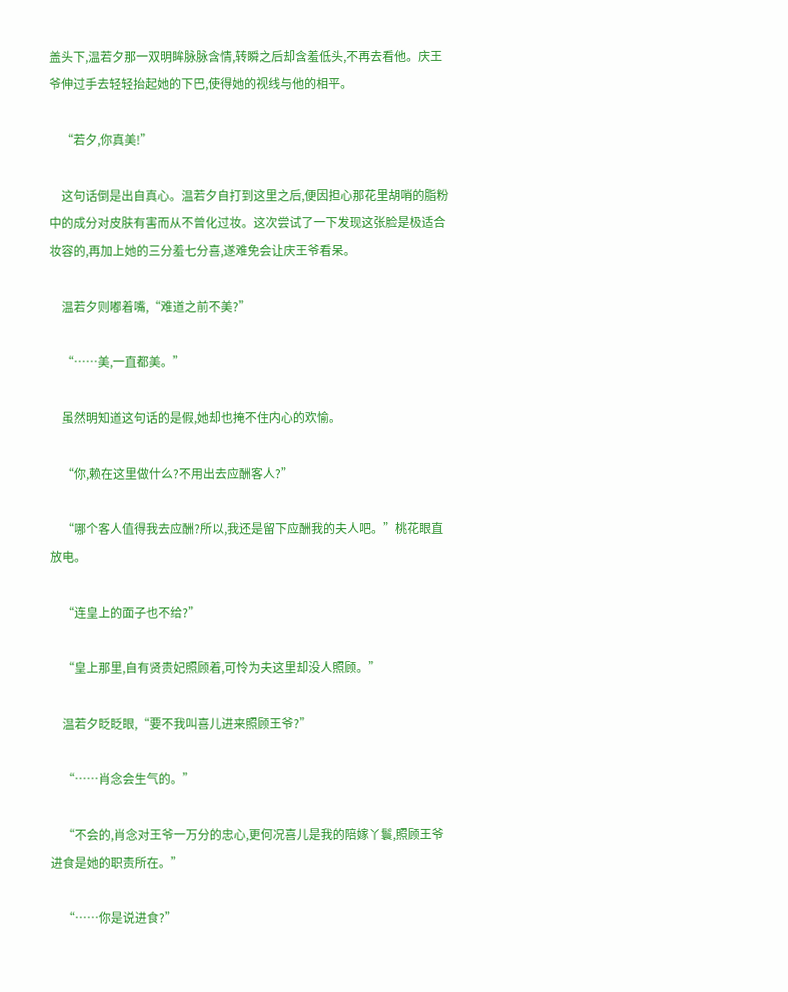盖头下,温若夕那一双明眸脉脉含情,转瞬之后却含羞低头,不再去看他。庆王爷伸过手去轻轻抬起她的下巴,使得她的视线与他的相平。

    “若夕,你真美!”

    这句话倒是出自真心。温若夕自打到这里之后,便因担心那花里胡哨的脂粉中的成分对皮肤有害而从不曾化过妆。这次尝试了一下发现这张脸是极适合妆容的,再加上她的三分羞七分喜,遂难免会让庆王爷看呆。

    温若夕则嘟着嘴,“难道之前不美?”

    “……美,一直都美。”

    虽然明知道这句话的是假,她却也掩不住内心的欢愉。

    “你,赖在这里做什么?不用出去应酬客人?”

    “哪个客人值得我去应酬?所以,我还是留下应酬我的夫人吧。”桃花眼直放电。

    “连皇上的面子也不给?”

    “皇上那里,自有贤贵妃照顾着,可怜为夫这里却没人照顾。”

    温若夕眨眨眼,“要不我叫喜儿进来照顾王爷?”

    “……肖念会生气的。”

    “不会的,肖念对王爷一万分的忠心,更何况喜儿是我的陪嫁丫鬟,照顾王爷进食是她的职责所在。”

    “……你是说进食?”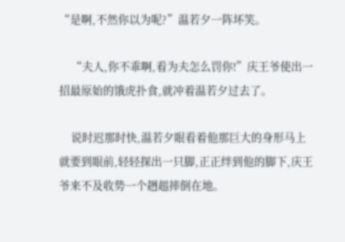“是啊,不然你以为呢?”温若夕一阵坏笑。

    “夫人,你不乖啊,看为夫怎么罚你!”庆王爷使出一招最原始的饿虎扑食,就冲着温若夕过去了。

    说时迟那时快,温若夕眼看着他那巨大的身形马上就要到眼前,轻轻探出一只脚,正正绊到他的脚下,庆王爷来不及收势一个趔趄摔倒在地。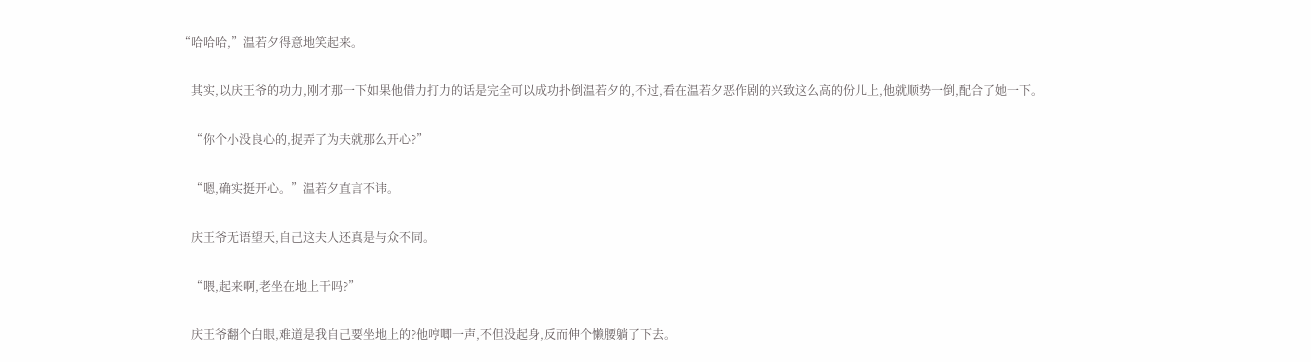“哈哈哈,”温若夕得意地笑起来。

    其实,以庆王爷的功力,刚才那一下如果他借力打力的话是完全可以成功扑倒温若夕的,不过,看在温若夕恶作剧的兴致这么高的份儿上,他就顺势一倒,配合了她一下。

    “你个小没良心的,捉弄了为夫就那么开心?”

    “嗯,确实挺开心。”温若夕直言不讳。

    庆王爷无语望天,自己这夫人还真是与众不同。

    “喂,起来啊,老坐在地上干吗?”

    庆王爷翻个白眼,难道是我自己要坐地上的?他哼唧一声,不但没起身,反而伸个懒腰躺了下去。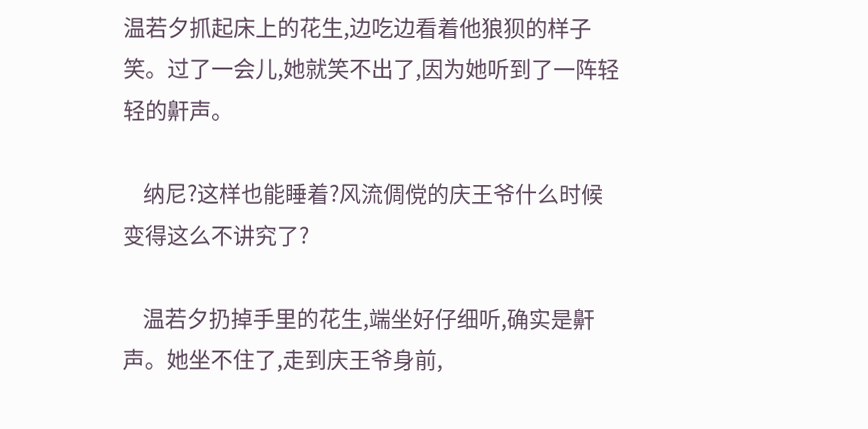温若夕抓起床上的花生,边吃边看着他狼狈的样子笑。过了一会儿,她就笑不出了,因为她听到了一阵轻轻的鼾声。

    纳尼?这样也能睡着?风流倜傥的庆王爷什么时候变得这么不讲究了?

    温若夕扔掉手里的花生,端坐好仔细听,确实是鼾声。她坐不住了,走到庆王爷身前,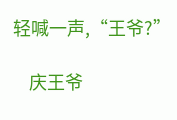轻喊一声,“王爷?”

    庆王爷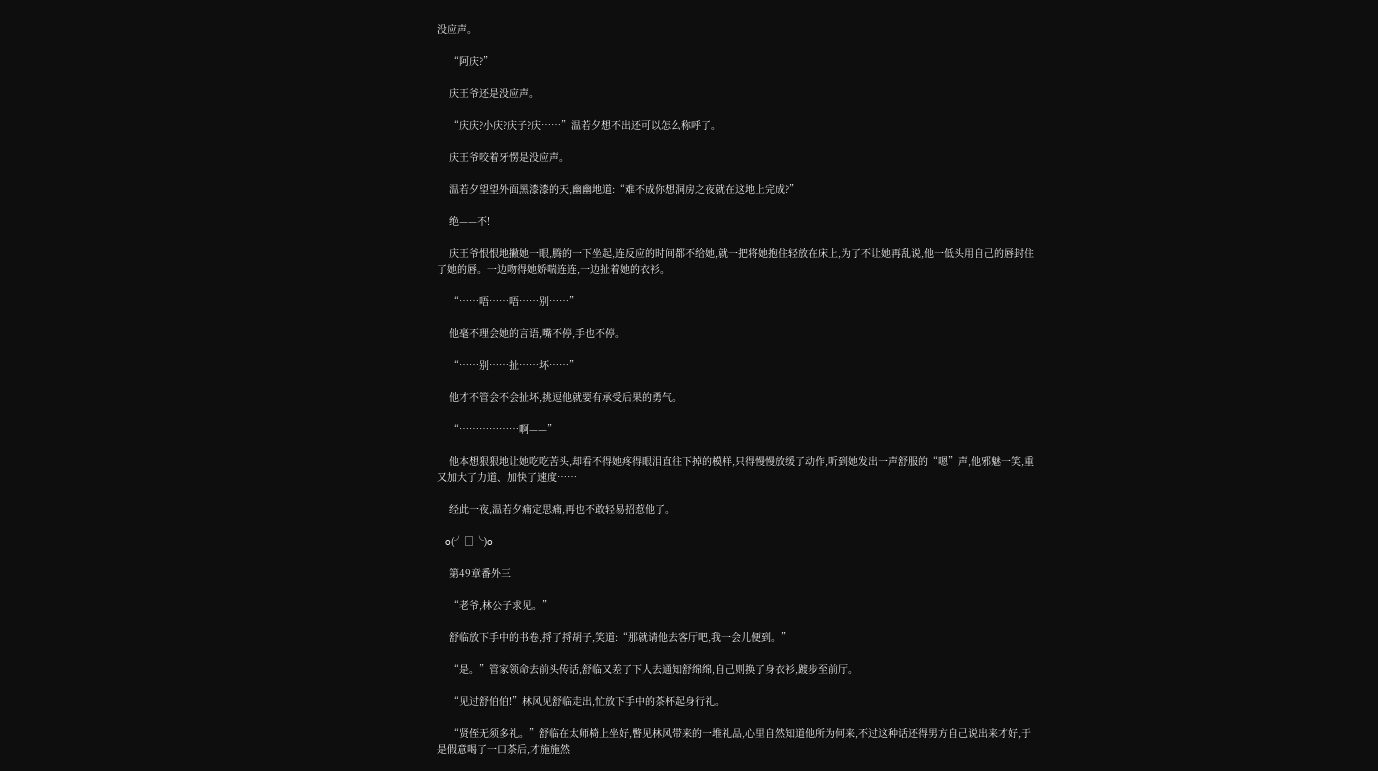没应声。

    “阿庆?”

    庆王爷还是没应声。

    “庆庆?小庆?庆子?庆……”温若夕想不出还可以怎么称呼了。

    庆王爷咬着牙愣是没应声。

    温若夕望望外面黑漆漆的天,幽幽地道:“难不成你想洞房之夜就在这地上完成?”

    绝——不!

    庆王爷恨恨地撇她一眼,腾的一下坐起,连反应的时间都不给她,就一把将她抱住轻放在床上,为了不让她再乱说,他一低头用自己的唇封住了她的唇。一边吻得她娇喘连连,一边扯着她的衣衫。

    “……唔……唔……别……”

    他毫不理会她的言语,嘴不停,手也不停。

    “……别……扯……坏……”

    他才不管会不会扯坏,挑逗他就要有承受后果的勇气。

    “………………啊——”

    他本想狠狠地让她吃吃苦头,却看不得她疼得眼泪直往下掉的模样,只得慢慢放缓了动作,听到她发出一声舒服的“嗯”声,他邪魅一笑,重又加大了力道、加快了速度……

    经此一夜,温若夕痛定思痛,再也不敢轻易招惹他了。

    o(╯□╰)o

    第49章番外三

    “老爷,林公子求见。”

    舒临放下手中的书卷,捋了捋胡子,笑道:“那就请他去客厅吧,我一会儿便到。”

    “是。”管家领命去前头传话,舒临又差了下人去通知舒绵绵,自己则换了身衣衫,踱步至前厅。

    “见过舒伯伯!”林风见舒临走出,忙放下手中的茶杯起身行礼。

    “贤侄无须多礼。”舒临在太师椅上坐好,瞥见林风带来的一堆礼品,心里自然知道他所为何来,不过这种话还得男方自己说出来才好,于是假意喝了一口茶后,才施施然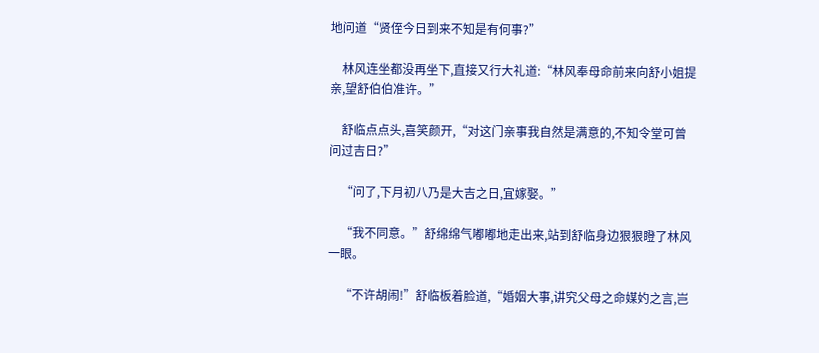地问道“贤侄今日到来不知是有何事?”

    林风连坐都没再坐下,直接又行大礼道:“林风奉母命前来向舒小姐提亲,望舒伯伯准许。”

    舒临点点头,喜笑颜开,“对这门亲事我自然是满意的,不知令堂可曾问过吉日?”

    “问了,下月初八乃是大吉之日,宜嫁娶。”

    “我不同意。”舒绵绵气嘟嘟地走出来,站到舒临身边狠狠瞪了林风一眼。

    “不许胡闹!”舒临板着脸道,“婚姻大事,讲究父母之命媒妁之言,岂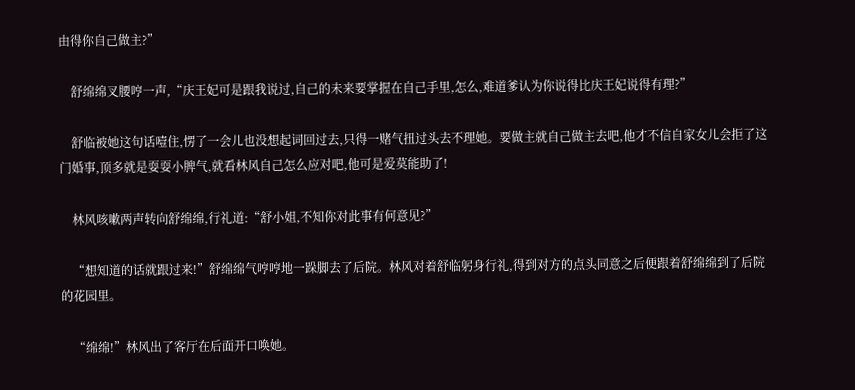由得你自己做主?”

    舒绵绵叉腰哼一声,“庆王妃可是跟我说过,自己的未来要掌握在自己手里,怎么,难道爹认为你说得比庆王妃说得有理?”

    舒临被她这句话噎住,愣了一会儿也没想起词回过去,只得一赌气扭过头去不理她。要做主就自己做主去吧,他才不信自家女儿会拒了这门婚事,顶多就是耍耍小脾气,就看林风自己怎么应对吧,他可是爱莫能助了!

    林风咳嗽两声转向舒绵绵,行礼道:“舒小姐,不知你对此事有何意见?”

    “想知道的话就跟过来!”舒绵绵气哼哼地一跺脚去了后院。林风对着舒临躬身行礼,得到对方的点头同意之后便跟着舒绵绵到了后院的花园里。

    “绵绵!”林风出了客厅在后面开口唤她。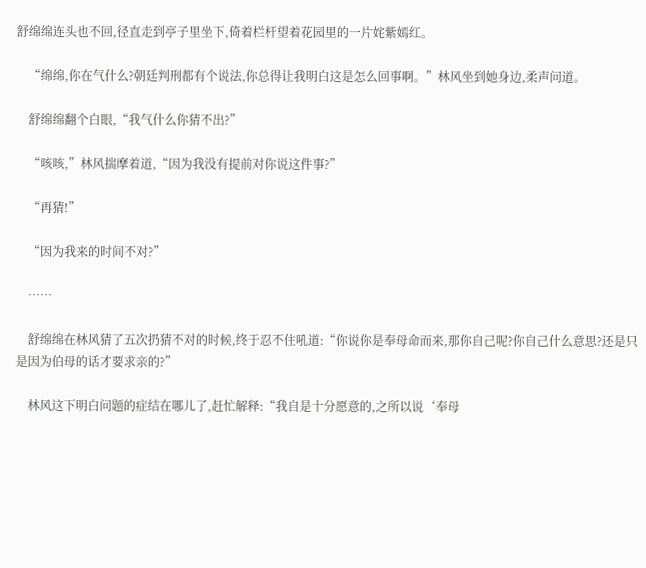舒绵绵连头也不回,径直走到亭子里坐下,倚着栏杆望着花园里的一片姹紫嫣红。

    “绵绵,你在气什么?朝廷判刑都有个说法,你总得让我明白这是怎么回事啊。”林风坐到她身边,柔声问道。

    舒绵绵翻个白眼,“我气什么你猜不出?”

    “咳咳,”林风揣摩着道,“因为我没有提前对你说这件事?”

    “再猜!”

    “因为我来的时间不对?”

    ……

    舒绵绵在林风猜了五次扔猜不对的时候,终于忍不住吼道:“你说你是奉母命而来,那你自己呢?你自己什么意思?还是只是因为伯母的话才要求亲的?”

    林风这下明白问题的症结在哪儿了,赶忙解释:“我自是十分愿意的,之所以说‘奉母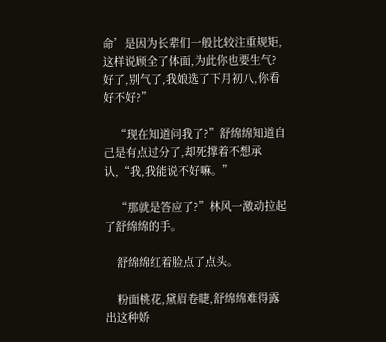命’是因为长辈们一般比较注重规矩,这样说顾全了体面,为此你也要生气?好了,别气了,我娘选了下月初八,你看好不好?”

    “现在知道问我了?”舒绵绵知道自己是有点过分了,却死撑着不想承认,“我,我能说不好嘛。”

    “那就是答应了?”林风一激动拉起了舒绵绵的手。

    舒绵绵红着脸点了点头。

    粉面桃花,黛眉卷睫,舒绵绵难得露出这种娇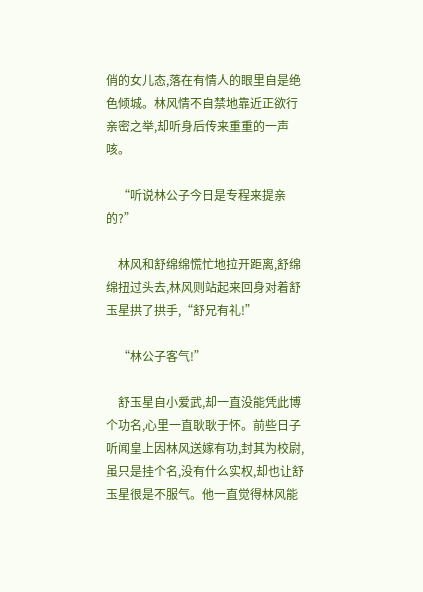俏的女儿态,落在有情人的眼里自是绝色倾城。林风情不自禁地靠近正欲行亲密之举,却听身后传来重重的一声咳。

    “听说林公子今日是专程来提亲的?”

    林风和舒绵绵慌忙地拉开距离,舒绵绵扭过头去,林风则站起来回身对着舒玉星拱了拱手,“舒兄有礼!”

    “林公子客气!”

    舒玉星自小爱武,却一直没能凭此博个功名,心里一直耿耿于怀。前些日子听闻皇上因林风送嫁有功,封其为校尉,虽只是挂个名,没有什么实权,却也让舒玉星很是不服气。他一直觉得林风能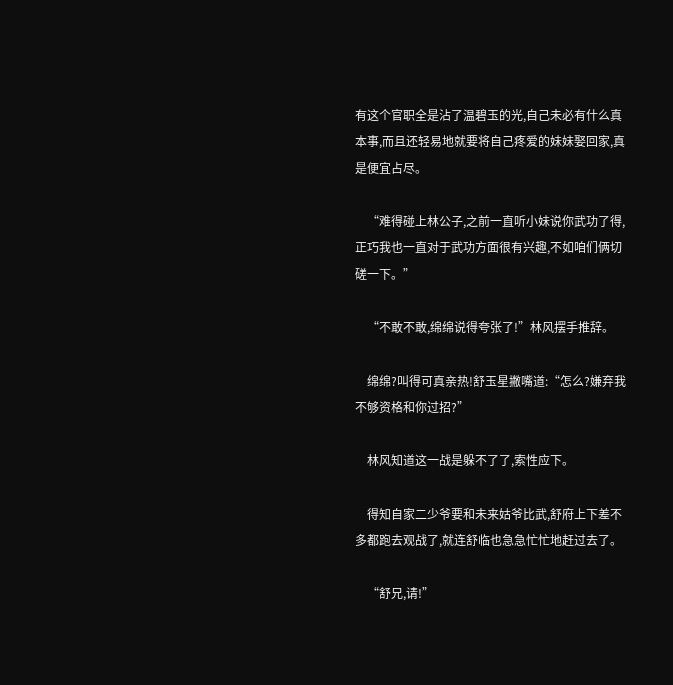有这个官职全是沾了温碧玉的光,自己未必有什么真本事,而且还轻易地就要将自己疼爱的妹妹娶回家,真是便宜占尽。

    “难得碰上林公子,之前一直听小妹说你武功了得,正巧我也一直对于武功方面很有兴趣,不如咱们俩切磋一下。”

    “不敢不敢,绵绵说得夸张了!”林风摆手推辞。

    绵绵?叫得可真亲热!舒玉星撇嘴道:“怎么?嫌弃我不够资格和你过招?”

    林风知道这一战是躲不了了,索性应下。

    得知自家二少爷要和未来姑爷比武,舒府上下差不多都跑去观战了,就连舒临也急急忙忙地赶过去了。

    “舒兄,请!”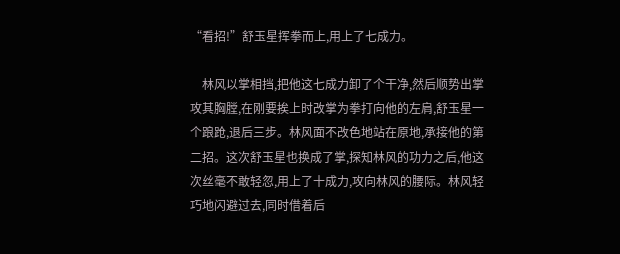“看招!”舒玉星挥拳而上,用上了七成力。

    林风以掌相挡,把他这七成力卸了个干净,然后顺势出掌攻其胸膛,在刚要挨上时改掌为拳打向他的左肩,舒玉星一个踉跄,退后三步。林风面不改色地站在原地,承接他的第二招。这次舒玉星也换成了掌,探知林风的功力之后,他这次丝毫不敢轻忽,用上了十成力,攻向林风的腰际。林风轻巧地闪避过去,同时借着后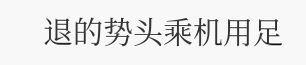退的势头乘机用足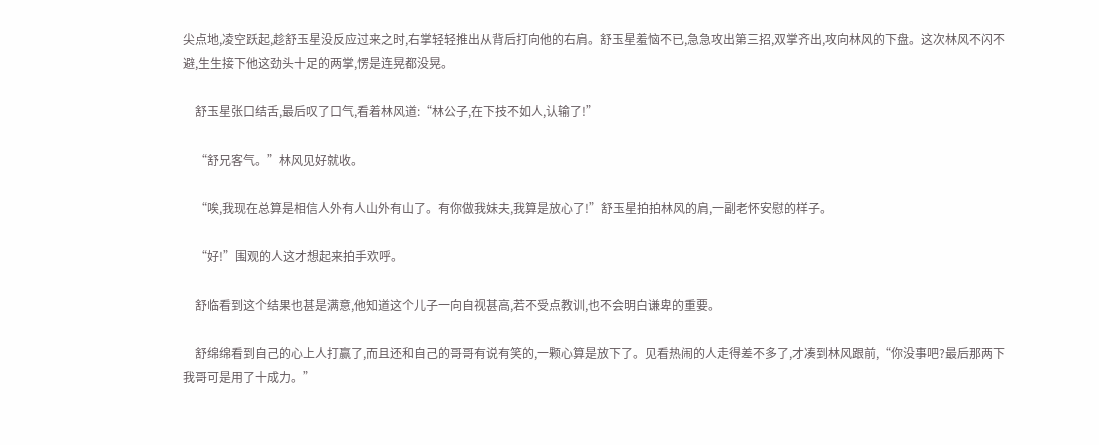尖点地,凌空跃起,趁舒玉星没反应过来之时,右掌轻轻推出从背后打向他的右肩。舒玉星羞恼不已,急急攻出第三招,双掌齐出,攻向林风的下盘。这次林风不闪不避,生生接下他这劲头十足的两掌,愣是连晃都没晃。

    舒玉星张口结舌,最后叹了口气,看着林风道:“林公子,在下技不如人,认输了!”

    “舒兄客气。”林风见好就收。

    “唉,我现在总算是相信人外有人山外有山了。有你做我妹夫,我算是放心了!”舒玉星拍拍林风的肩,一副老怀安慰的样子。

    “好!”围观的人这才想起来拍手欢呼。

    舒临看到这个结果也甚是满意,他知道这个儿子一向自视甚高,若不受点教训,也不会明白谦卑的重要。

    舒绵绵看到自己的心上人打赢了,而且还和自己的哥哥有说有笑的,一颗心算是放下了。见看热闹的人走得差不多了,才凑到林风跟前,“你没事吧?最后那两下我哥可是用了十成力。”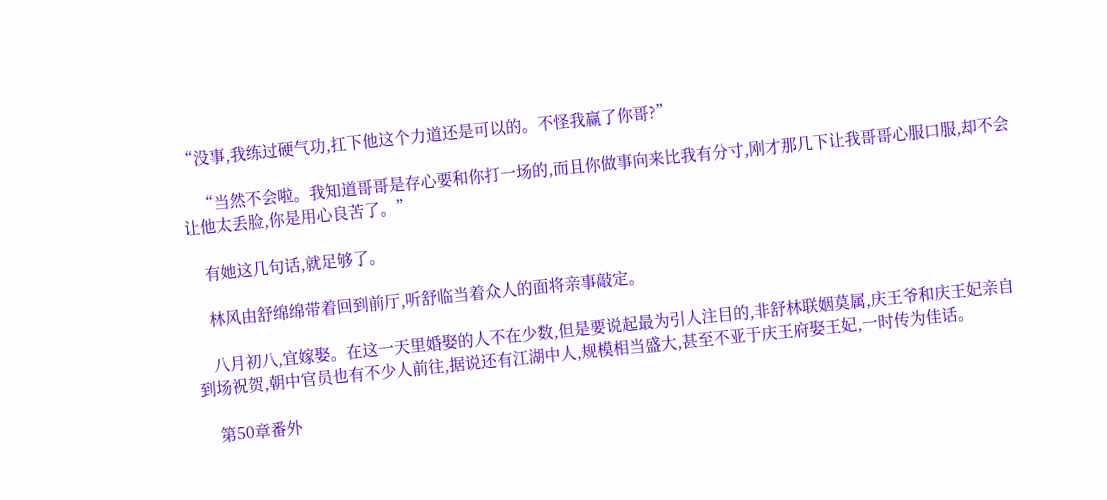“没事,我练过硬气功,扛下他这个力道还是可以的。不怪我赢了你哥?”

    “当然不会啦。我知道哥哥是存心要和你打一场的,而且你做事向来比我有分寸,刚才那几下让我哥哥心服口服,却不会让他太丢脸,你是用心良苦了。”

    有她这几句话,就足够了。

    林风由舒绵绵带着回到前厅,听舒临当着众人的面将亲事敲定。

    八月初八,宜嫁娶。在这一天里婚娶的人不在少数,但是要说起最为引人注目的,非舒林联姻莫属,庆王爷和庆王妃亲自到场祝贺,朝中官员也有不少人前往,据说还有江湖中人,规模相当盛大,甚至不亚于庆王府娶王妃,一时传为佳话。

    第50章番外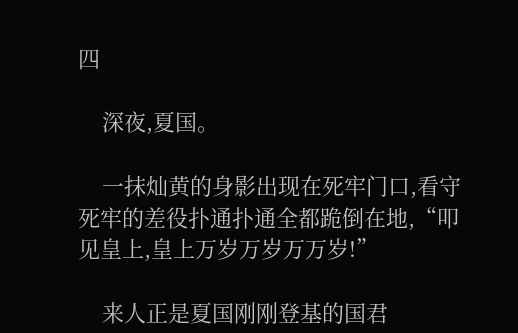四

    深夜,夏国。

    一抹灿黄的身影出现在死牢门口,看守死牢的差役扑通扑通全都跪倒在地,“叩见皇上,皇上万岁万岁万万岁!”

    来人正是夏国刚刚登基的国君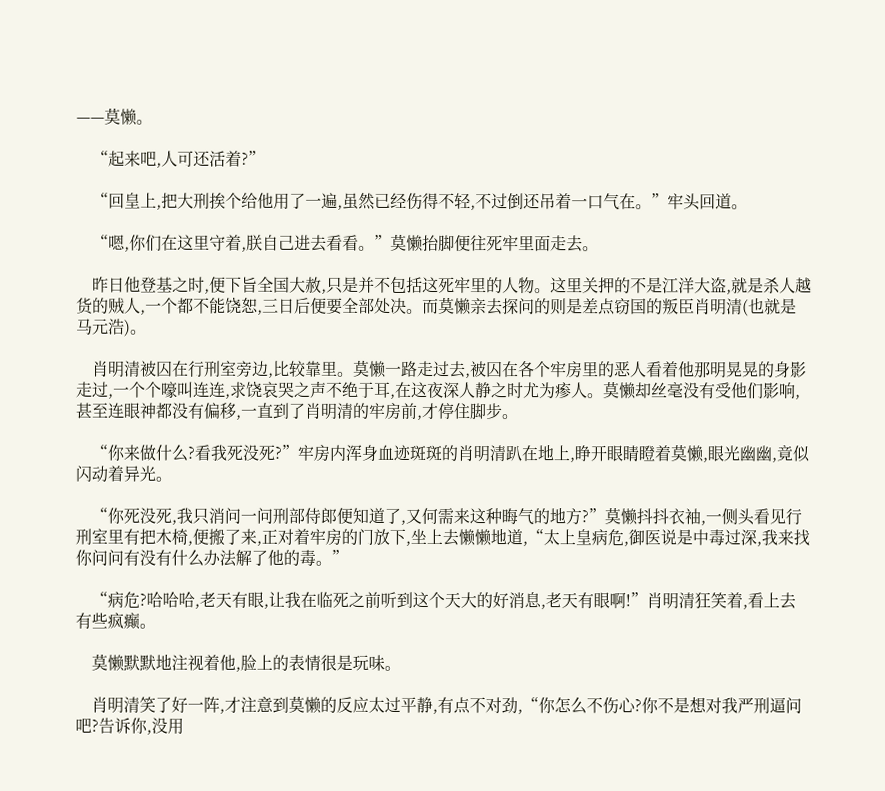——莫懒。

    “起来吧,人可还活着?”

    “回皇上,把大刑挨个给他用了一遍,虽然已经伤得不轻,不过倒还吊着一口气在。”牢头回道。

    “嗯,你们在这里守着,朕自己进去看看。”莫懒抬脚便往死牢里面走去。

    昨日他登基之时,便下旨全国大赦,只是并不包括这死牢里的人物。这里关押的不是江洋大盗,就是杀人越货的贼人,一个都不能饶恕,三日后便要全部处决。而莫懒亲去探问的则是差点窃国的叛臣肖明清(也就是马元浩)。

    肖明清被囚在行刑室旁边,比较靠里。莫懒一路走过去,被囚在各个牢房里的恶人看着他那明晃晃的身影走过,一个个嚎叫连连,求饶哀哭之声不绝于耳,在这夜深人静之时尤为瘆人。莫懒却丝毫没有受他们影响,甚至连眼神都没有偏移,一直到了肖明清的牢房前,才停住脚步。

    “你来做什么?看我死没死?”牢房内浑身血迹斑斑的肖明清趴在地上,睁开眼睛瞪着莫懒,眼光幽幽,竟似闪动着异光。

    “你死没死,我只消问一问刑部侍郎便知道了,又何需来这种晦气的地方?”莫懒抖抖衣袖,一侧头看见行刑室里有把木椅,便搬了来,正对着牢房的门放下,坐上去懒懒地道,“太上皇病危,御医说是中毒过深,我来找你问问有没有什么办法解了他的毒。”

    “病危?哈哈哈,老天有眼,让我在临死之前听到这个天大的好消息,老天有眼啊!”肖明清狂笑着,看上去有些疯癫。

    莫懒默默地注视着他,脸上的表情很是玩味。

    肖明清笑了好一阵,才注意到莫懒的反应太过平静,有点不对劲,“你怎么不伤心?你不是想对我严刑逼问吧?告诉你,没用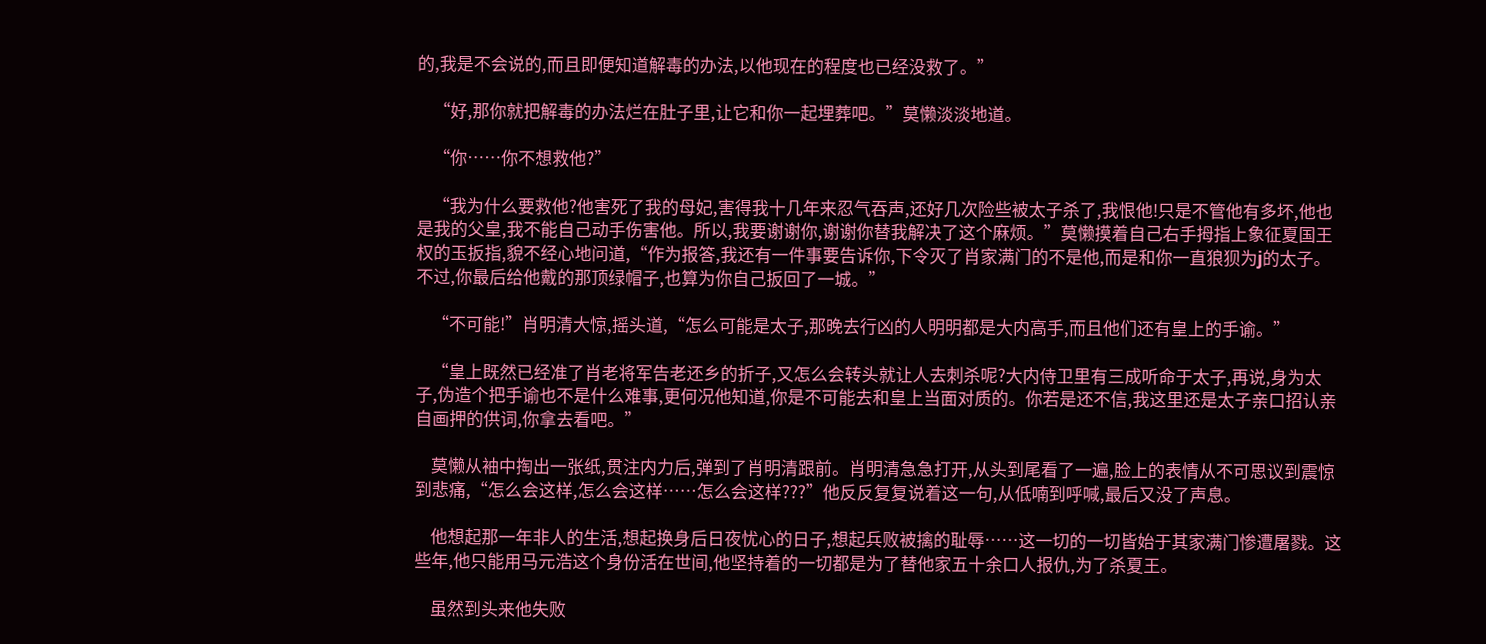的,我是不会说的,而且即便知道解毒的办法,以他现在的程度也已经没救了。”

    “好,那你就把解毒的办法烂在肚子里,让它和你一起埋葬吧。”莫懒淡淡地道。

    “你……你不想救他?”

    “我为什么要救他?他害死了我的母妃,害得我十几年来忍气吞声,还好几次险些被太子杀了,我恨他!只是不管他有多坏,他也是我的父皇,我不能自己动手伤害他。所以,我要谢谢你,谢谢你替我解决了这个麻烦。”莫懒摸着自己右手拇指上象征夏国王权的玉扳指,貌不经心地问道,“作为报答,我还有一件事要告诉你,下令灭了肖家满门的不是他,而是和你一直狼狈为j的太子。不过,你最后给他戴的那顶绿帽子,也算为你自己扳回了一城。”

    “不可能!”肖明清大惊,摇头道,“怎么可能是太子,那晚去行凶的人明明都是大内高手,而且他们还有皇上的手谕。”

    “皇上既然已经准了肖老将军告老还乡的折子,又怎么会转头就让人去刺杀呢?大内侍卫里有三成听命于太子,再说,身为太子,伪造个把手谕也不是什么难事,更何况他知道,你是不可能去和皇上当面对质的。你若是还不信,我这里还是太子亲口招认亲自画押的供词,你拿去看吧。”

    莫懒从袖中掏出一张纸,贯注内力后,弹到了肖明清跟前。肖明清急急打开,从头到尾看了一遍,脸上的表情从不可思议到震惊到悲痛,“怎么会这样,怎么会这样……怎么会这样???”他反反复复说着这一句,从低喃到呼喊,最后又没了声息。

    他想起那一年非人的生活,想起换身后日夜忧心的日子,想起兵败被擒的耻辱……这一切的一切皆始于其家满门惨遭屠戮。这些年,他只能用马元浩这个身份活在世间,他坚持着的一切都是为了替他家五十余口人报仇,为了杀夏王。

    虽然到头来他失败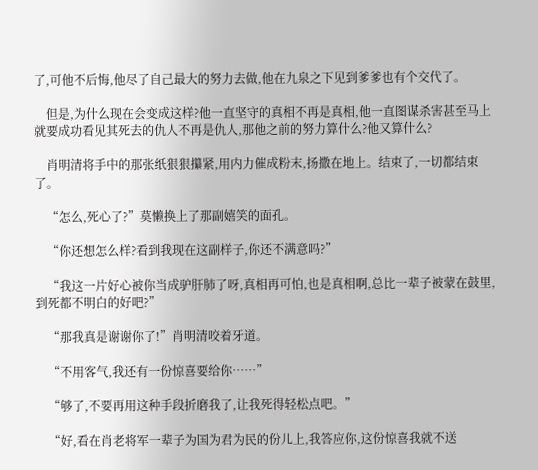了,可他不后悔,他尽了自己最大的努力去做,他在九泉之下见到爹爹也有个交代了。

    但是,为什么现在会变成这样?他一直坚守的真相不再是真相,他一直图谋杀害甚至马上就要成功看见其死去的仇人不再是仇人,那他之前的努力算什么?他又算什么?

    肖明清将手中的那张纸狠狠攥紧,用内力催成粉末,扬撒在地上。结束了,一切都结束了。

    “怎么,死心了?”莫懒换上了那副嬉笑的面孔。

    “你还想怎么样?看到我现在这副样子,你还不满意吗?”

    “我这一片好心被你当成驴肝肺了呀,真相再可怕,也是真相啊,总比一辈子被蒙在鼓里,到死都不明白的好吧?”

    “那我真是谢谢你了!”肖明清咬着牙道。

    “不用客气,我还有一份惊喜要给你……”

    “够了,不要再用这种手段折磨我了,让我死得轻松点吧。”

    “好,看在肖老将军一辈子为国为君为民的份儿上,我答应你,这份惊喜我就不送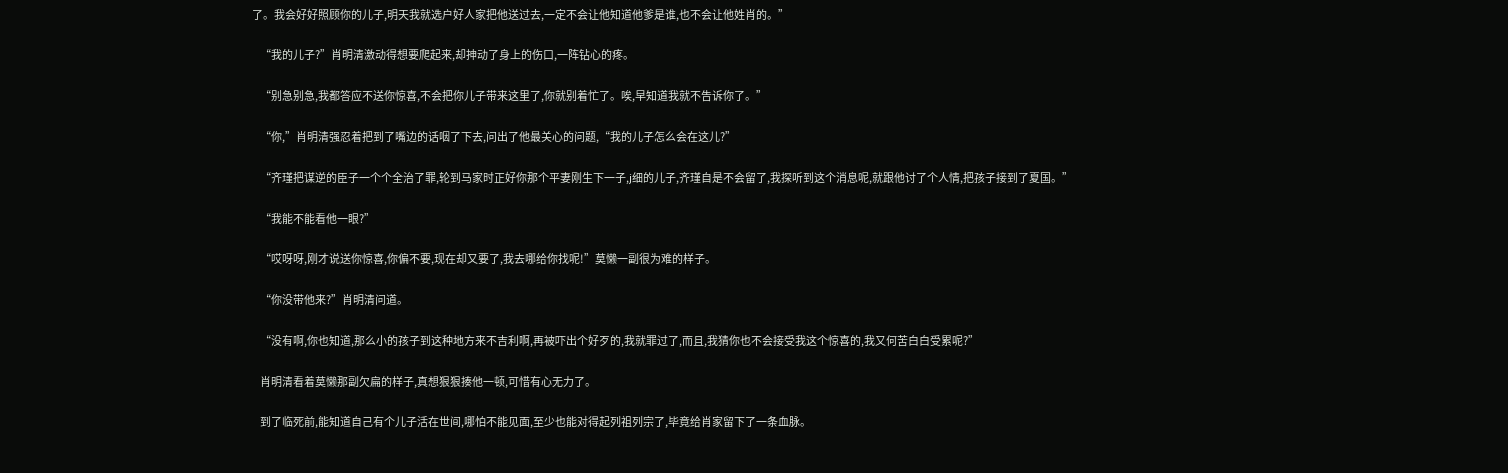了。我会好好照顾你的儿子,明天我就选户好人家把他送过去,一定不会让他知道他爹是谁,也不会让他姓肖的。”

    “我的儿子?”肖明清激动得想要爬起来,却抻动了身上的伤口,一阵钻心的疼。

    “别急别急,我都答应不送你惊喜,不会把你儿子带来这里了,你就别着忙了。唉,早知道我就不告诉你了。”

    “你,”肖明清强忍着把到了嘴边的话咽了下去,问出了他最关心的问题,“我的儿子怎么会在这儿?”

    “齐瑾把谋逆的臣子一个个全治了罪,轮到马家时正好你那个平妻刚生下一子,j细的儿子,齐瑾自是不会留了,我探听到这个消息呢,就跟他讨了个人情,把孩子接到了夏国。”

    “我能不能看他一眼?”

    “哎呀呀,刚才说送你惊喜,你偏不要,现在却又要了,我去哪给你找呢!”莫懒一副很为难的样子。

    “你没带他来?”肖明清问道。

    “没有啊,你也知道,那么小的孩子到这种地方来不吉利啊,再被吓出个好歹的,我就罪过了,而且,我猜你也不会接受我这个惊喜的,我又何苦白白受累呢?”

    肖明清看着莫懒那副欠扁的样子,真想狠狠揍他一顿,可惜有心无力了。

    到了临死前,能知道自己有个儿子活在世间,哪怕不能见面,至少也能对得起列祖列宗了,毕竟给肖家留下了一条血脉。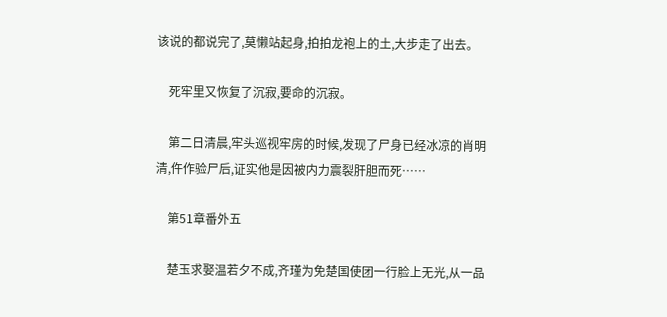该说的都说完了,莫懒站起身,拍拍龙袍上的土,大步走了出去。

    死牢里又恢复了沉寂,要命的沉寂。

    第二日清晨,牢头巡视牢房的时候,发现了尸身已经冰凉的肖明清,仵作验尸后,证实他是因被内力震裂肝胆而死……

    第51章番外五

    楚玉求娶温若夕不成,齐瑾为免楚国使团一行脸上无光,从一品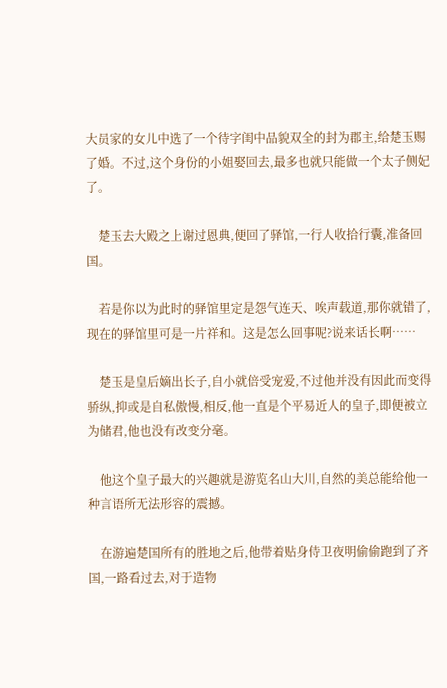大员家的女儿中选了一个待字闺中品貌双全的封为郡主,给楚玉赐了婚。不过,这个身份的小姐娶回去,最多也就只能做一个太子侧妃了。

    楚玉去大殿之上谢过恩典,便回了驿馆,一行人收拾行囊,准备回国。

    若是你以为此时的驿馆里定是怨气连天、唉声载道,那你就错了,现在的驿馆里可是一片祥和。这是怎么回事呢?说来话长啊……

    楚玉是皇后嫡出长子,自小就倍受宠爱,不过他并没有因此而变得骄纵,抑或是自私傲慢,相反,他一直是个平易近人的皇子,即便被立为储君,他也没有改变分毫。

    他这个皇子最大的兴趣就是游览名山大川,自然的美总能给他一种言语所无法形容的震撼。

    在游遍楚国所有的胜地之后,他带着贴身侍卫夜明偷偷跑到了齐国,一路看过去,对于造物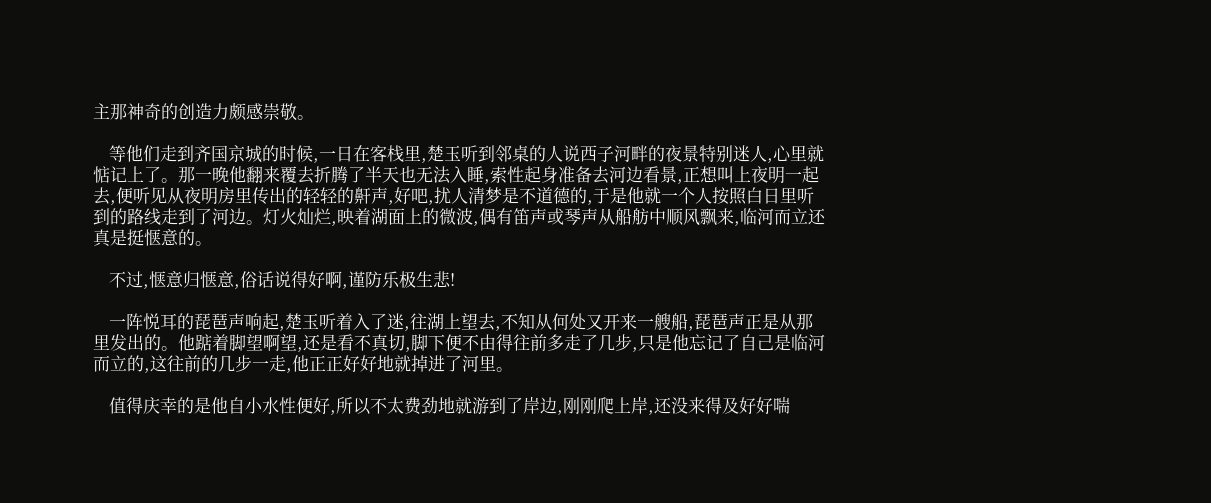主那神奇的创造力颇感崇敬。

    等他们走到齐国京城的时候,一日在客栈里,楚玉听到邻桌的人说西子河畔的夜景特别迷人,心里就惦记上了。那一晚他翻来覆去折腾了半天也无法入睡,索性起身准备去河边看景,正想叫上夜明一起去,便听见从夜明房里传出的轻轻的鼾声,好吧,扰人清梦是不道德的,于是他就一个人按照白日里听到的路线走到了河边。灯火灿烂,映着湖面上的微波,偶有笛声或琴声从船舫中顺风飘来,临河而立还真是挺惬意的。

    不过,惬意归惬意,俗话说得好啊,谨防乐极生悲!

    一阵悦耳的琵琶声响起,楚玉听着入了迷,往湖上望去,不知从何处又开来一艘船,琵琶声正是从那里发出的。他踮着脚望啊望,还是看不真切,脚下便不由得往前多走了几步,只是他忘记了自己是临河而立的,这往前的几步一走,他正正好好地就掉进了河里。

    值得庆幸的是他自小水性便好,所以不太费劲地就游到了岸边,刚刚爬上岸,还没来得及好好喘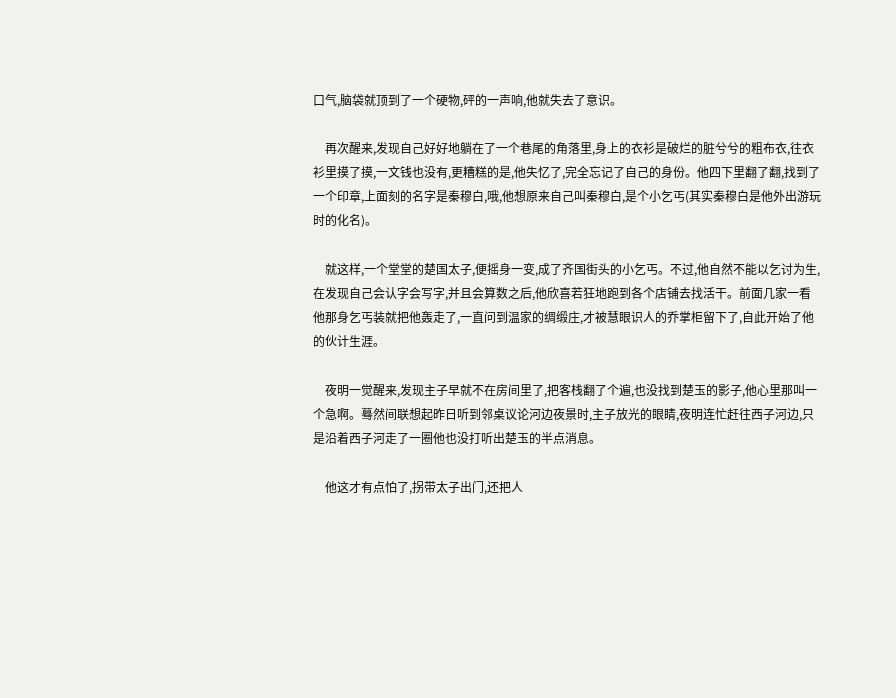口气,脑袋就顶到了一个硬物,砰的一声响,他就失去了意识。

    再次醒来,发现自己好好地躺在了一个巷尾的角落里,身上的衣衫是破烂的脏兮兮的粗布衣,往衣衫里摸了摸,一文钱也没有,更糟糕的是,他失忆了,完全忘记了自己的身份。他四下里翻了翻,找到了一个印章,上面刻的名字是秦穆白,哦,他想原来自己叫秦穆白,是个小乞丐(其实秦穆白是他外出游玩时的化名)。

    就这样,一个堂堂的楚国太子,便摇身一变,成了齐国街头的小乞丐。不过,他自然不能以乞讨为生,在发现自己会认字会写字,并且会算数之后,他欣喜若狂地跑到各个店铺去找活干。前面几家一看他那身乞丐装就把他轰走了,一直问到温家的绸缎庄,才被慧眼识人的乔掌柜留下了,自此开始了他的伙计生涯。

    夜明一觉醒来,发现主子早就不在房间里了,把客栈翻了个遍,也没找到楚玉的影子,他心里那叫一个急啊。蓦然间联想起昨日听到邻桌议论河边夜景时,主子放光的眼睛,夜明连忙赶往西子河边,只是沿着西子河走了一圈他也没打听出楚玉的半点消息。

    他这才有点怕了,拐带太子出门,还把人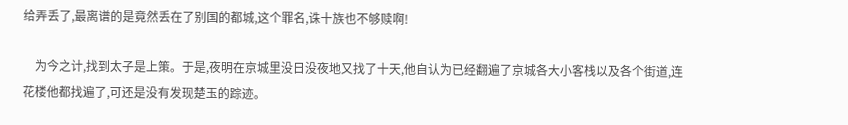给弄丢了,最离谱的是竟然丢在了别国的都城,这个罪名,诛十族也不够赎啊!

    为今之计,找到太子是上策。于是,夜明在京城里没日没夜地又找了十天,他自认为已经翻遍了京城各大小客栈以及各个街道,连花楼他都找遍了,可还是没有发现楚玉的踪迹。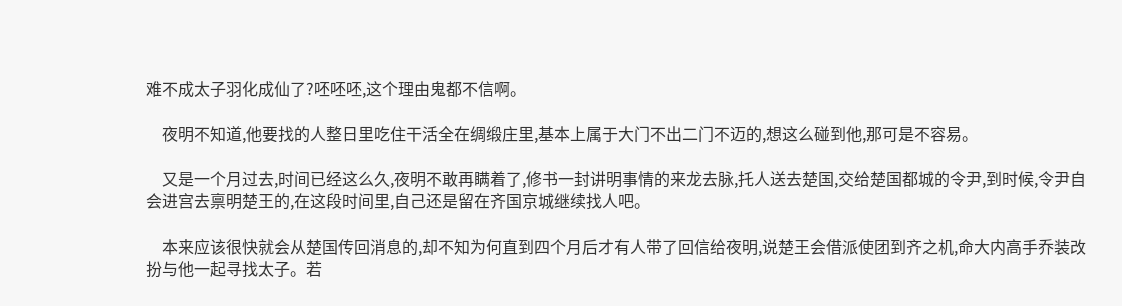难不成太子羽化成仙了?呸呸呸,这个理由鬼都不信啊。

    夜明不知道,他要找的人整日里吃住干活全在绸缎庄里,基本上属于大门不出二门不迈的,想这么碰到他,那可是不容易。

    又是一个月过去,时间已经这么久,夜明不敢再瞒着了,修书一封讲明事情的来龙去脉,托人送去楚国,交给楚国都城的令尹,到时候,令尹自会进宫去禀明楚王的,在这段时间里,自己还是留在齐国京城继续找人吧。

    本来应该很快就会从楚国传回消息的,却不知为何直到四个月后才有人带了回信给夜明,说楚王会借派使团到齐之机,命大内高手乔装改扮与他一起寻找太子。若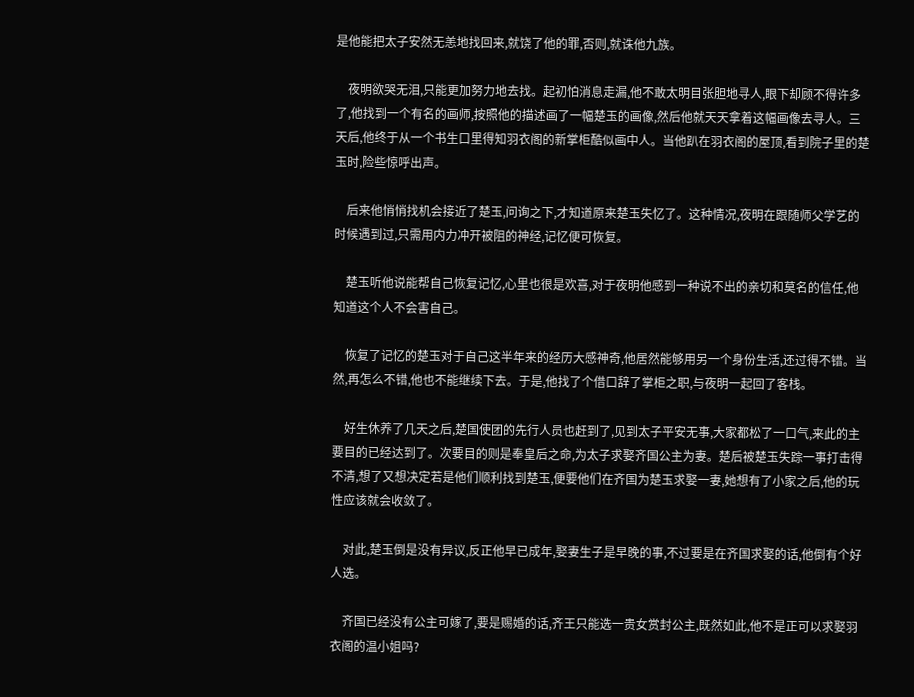是他能把太子安然无恙地找回来,就饶了他的罪,否则,就诛他九族。

    夜明欲哭无泪,只能更加努力地去找。起初怕消息走漏,他不敢太明目张胆地寻人,眼下却顾不得许多了,他找到一个有名的画师,按照他的描述画了一幅楚玉的画像,然后他就天天拿着这幅画像去寻人。三天后,他终于从一个书生口里得知羽衣阁的新掌柜酷似画中人。当他趴在羽衣阁的屋顶,看到院子里的楚玉时,险些惊呼出声。

    后来他悄悄找机会接近了楚玉,问询之下,才知道原来楚玉失忆了。这种情况,夜明在跟随师父学艺的时候遇到过,只需用内力冲开被阻的神经,记忆便可恢复。

    楚玉听他说能帮自己恢复记忆,心里也很是欢喜,对于夜明他感到一种说不出的亲切和莫名的信任,他知道这个人不会害自己。

    恢复了记忆的楚玉对于自己这半年来的经历大感神奇,他居然能够用另一个身份生活,还过得不错。当然,再怎么不错,他也不能继续下去。于是,他找了个借口辞了掌柜之职,与夜明一起回了客栈。

    好生休养了几天之后,楚国使团的先行人员也赶到了,见到太子平安无事,大家都松了一口气,来此的主要目的已经达到了。次要目的则是奉皇后之命,为太子求娶齐国公主为妻。楚后被楚玉失踪一事打击得不清,想了又想决定若是他们顺利找到楚玉,便要他们在齐国为楚玉求娶一妻,她想有了小家之后,他的玩性应该就会收敛了。

    对此,楚玉倒是没有异议,反正他早已成年,娶妻生子是早晚的事,不过要是在齐国求娶的话,他倒有个好人选。

    齐国已经没有公主可嫁了,要是赐婚的话,齐王只能选一贵女赏封公主,既然如此,他不是正可以求娶羽衣阁的温小姐吗?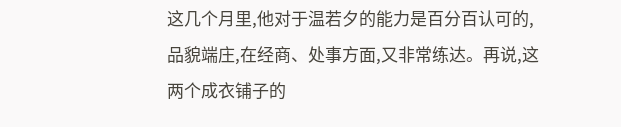这几个月里,他对于温若夕的能力是百分百认可的,品貌端庄,在经商、处事方面,又非常练达。再说,这两个成衣铺子的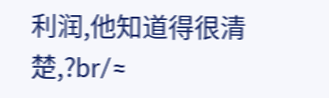利润,他知道得很清楚,?br/≈